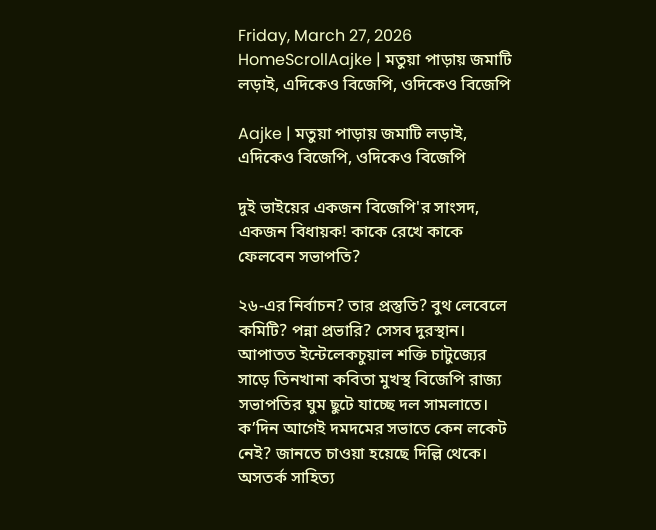Friday, March 27, 2026
HomeScrollAajke | মতুয়া পাড়ায় জমাটি লড়াই, এদিকেও বিজেপি, ওদিকেও বিজেপি

Aajke | মতুয়া পাড়ায় জমাটি লড়াই, এদিকেও বিজেপি, ওদিকেও বিজেপি

দুই ভাইয়ের একজন বিজেপি'র সাংসদ, একজন বিধায়ক! কাকে রেখে কাকে ফেলবেন সভাপতি?

২৬-এর নির্বাচন? তার প্রস্তুতি? বুথ লেবেলে কমিটি? পন্না প্রভারি? সেসব দুরস্থান। আপাতত ইন্টেলেকচুয়াল শক্তি চাটুজ্যের সাড়ে তিনখানা কবিতা মুখস্থ বিজেপি রাজ্য সভাপতির ঘুম ছুটে যাচ্ছে দল সামলাতে। ক’দিন আগেই দমদমের সভাতে কেন লকেট নেই? জানতে চাওয়া হয়েছে দিল্লি থেকে। অসতর্ক সাহিত্য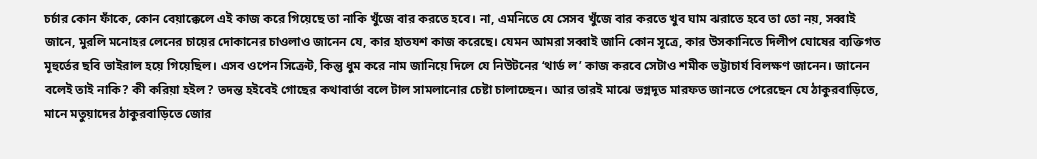চর্চার কোন ফাঁকে, কোন বেয়াক্কেলে এই কাজ করে গিয়েছে তা নাকি খুঁজে বার করতে হবে। না, এমনিতে যে সেসব খুঁজে বার করতে খুব ঘাম ঝরাতে হবে তা তো নয়, সব্বাই জানে, মুরলি মনোহর লেনের চায়ের দোকানের চাওলাও জানেন যে, কার হাতযশ কাজ করেছে। যেমন আমরা সব্বাই জানি কোন সূত্রে, কার উসকানিতে দিলীপ ঘোষের ব্যক্তিগত মূহুর্তের ছবি ভাইরাল হয়ে গিয়েছিল। এসব ওপেন সিক্রেট, কিন্তু ধুম করে নাম জানিয়ে দিলে যে নিউটনের ‘থার্ড ল’ কাজ করবে সেটাও শমীক ভট্টাচার্য বিলক্ষণ জানেন। জানেন বলেই তাই নাকি? কী করিয়া হইল? তদন্ত হইবেই গোছের কথাবার্তা বলে টাল সামলানোর চেষ্টা চালাচ্ছেন। আর তারই মাঝে ভগ্নদূত মারফত জানতে পেরেছেন যে ঠাকুরবাড়িতে, মানে মতুয়াদের ঠাকুরবাড়িতে জোর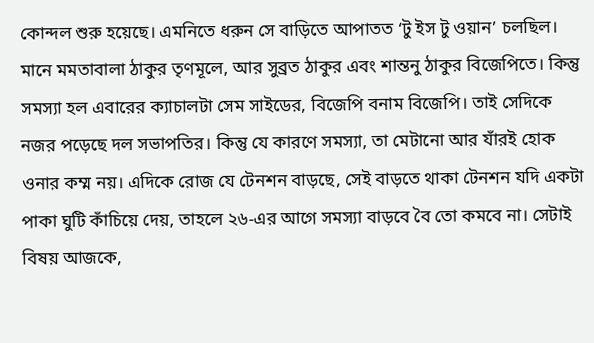কোন্দল শুরু হয়েছে। এমনিতে ধরুন সে বাড়িতে আপাতত ‘টু ইস টু ওয়ান’ চলছিল। মানে মমতাবালা ঠাকুর তৃণমূলে, আর সুব্রত ঠাকুর এবং শান্তনু ঠাকুর বিজেপিতে। কিন্তু সমস্যা হল এবারের ক্যাচালটা সেম সাইডের, বিজেপি বনাম বিজেপি। তাই সেদিকে নজর পড়েছে দল সভাপতির। কিন্তু যে কারণে সমস্যা, তা মেটানো আর যাঁরই হোক ওনার কম্ম নয়। এদিকে রোজ যে টেনশন বাড়ছে, সেই বাড়তে থাকা টেনশন যদি একটা পাকা ঘুটি কাঁচিয়ে দেয়, তাহলে ২৬-এর আগে সমস্যা বাড়বে বৈ তো কমবে না। সেটাই বিষয় আজকে,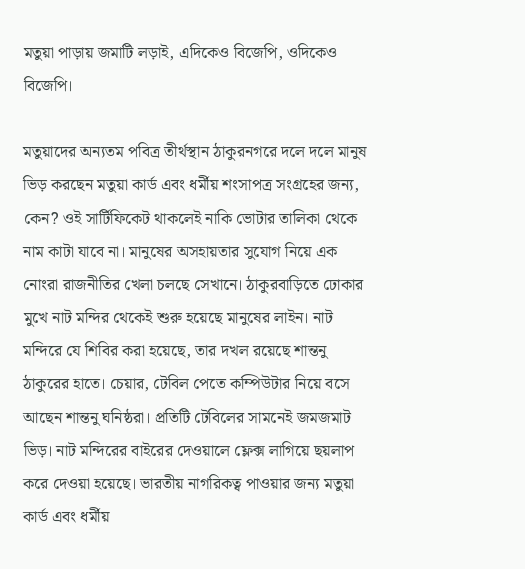মতুয়া পাড়ায় জমাটি লড়াই, এদিকেও বিজেপি, ওদিকেও বিজেপি।

মতুয়াদের অন্যতম পবিত্র তীর্থস্থান ঠাকুরনগরে দলে দলে মানুষ ভিড় করছেন মতুয়া কার্ড এবং ধর্মীয় শংসাপত্র সংগ্রহের জন্য, কেন? ওই সার্টিফিকেট থাকলেই নাকি ভোটার তালিকা থেকে নাম কাটা যাবে না। মানুষের অসহায়তার সুযোগ নিয়ে এক নোংরা রাজনীতির খেলা চলছে সেখানে। ঠাকুরবাড়িতে ঢোকার মুখে নাট মন্দির থেকেই শুরু হয়েছে মানুষের লাইন। নাট মন্দিরে যে শিবির করা হয়েছে, তার দখল রয়েছে শান্তনু ঠাকুরের হাতে। চেয়ার, টেবিল পেতে কম্পিউটার নিয়ে বসে আছেন শান্তনু ঘনিষ্ঠরা। প্রতিটি টেবিলের সামনেই জমজমাট ভিড়। নাট মন্দিরের বাইরের দেওয়ালে ফ্লেক্স লাগিয়ে ছয়লাপ করে দেওয়া হয়েছে। ভারতীয় নাগরিকত্ব পাওয়ার জন্য মতুয়া কার্ড এবং ধর্মীয়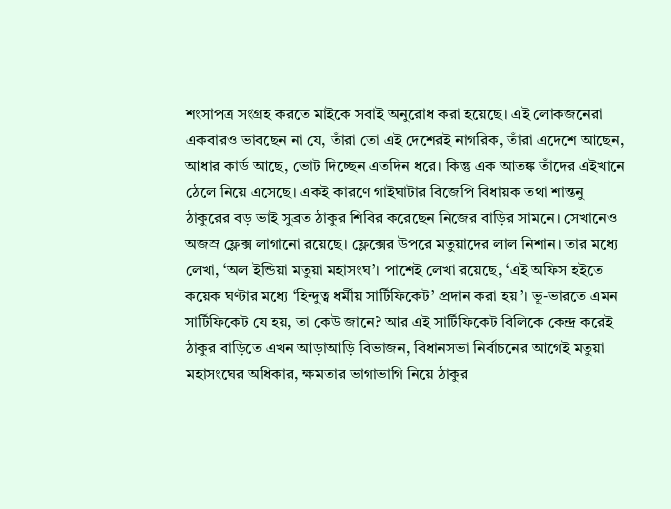শংসাপত্র সংগ্রহ করতে মাইকে সবাই অনুরোধ করা হয়েছে। এই লোকজনেরা একবারও ভাবছেন না যে, তাঁরা তো এই দেশেরই নাগরিক, তাঁরা এদেশে আছেন, আধার কার্ড আছে, ভোট দিচ্ছেন এতদিন ধরে। কিন্তু এক আতঙ্ক তাঁদের এইখানে ঠেলে নিয়ে এসেছে। একই কারণে গাইঘাটার বিজেপি বিধায়ক তথা শান্তনু ঠাকুরের বড় ভাই সুব্রত ঠাকুর শিবির করেছেন নিজের বাড়ির সামনে। সেখানেও অজস্র ফ্লেক্স লাগানো রয়েছে। ফ্লেক্সের উপরে মতুয়াদের লাল নিশান। তার মধ্যে লেখা, ‘অল ইন্ডিয়া মতুয়া মহাসংঘ’। পাশেই লেখা রয়েছে, ‘এই অফিস হইতে কয়েক ঘণ্টার মধ্যে ‘হিন্দুত্ব ধর্মীয় সার্টিফিকেট’ প্রদান করা হয়’। ভূ-ভারতে এমন সার্টিফিকেট যে হয়, তা কেউ জানে? আর এই সার্টিফিকেট বিলিকে কেন্দ্র করেই ঠাকুর বাড়িতে এখন আড়াআড়ি বিভাজন, বিধানসভা নির্বাচনের আগেই মতুয়া মহাসংঘের অধিকার, ক্ষমতার ভাগাভাগি নিয়ে ঠাকুর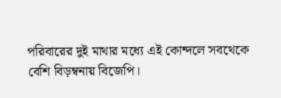পরিবারের দুই মাথার মধ্যে এই কোন্দলে সবথেকে বেশি বিড়ম্বনায় বিজেপি।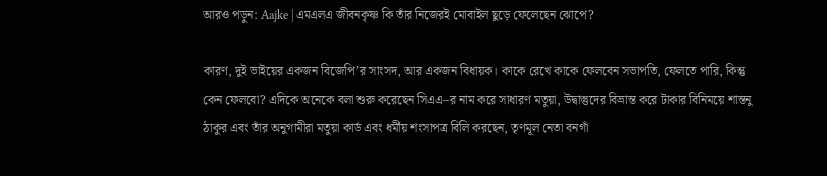আরও পড়ুন: Aajke | এমএলএ জীবনকৃষ্ণ কি তাঁর নিজেরই মোবাইল ছুড়ে ফেলেছেন ঝোপে?

কারণ, দুই ভাইয়ের একজন বিজেপি’র সাংসদ, আর একজন বিধায়ক। কাকে রেখে কাকে ফেলবেন সভাপতি, ফেলতে পারি, কিন্তু কেন ফেলবো? এদিকে অনেকে বলা শুরু করেছেন সিএএ–র নাম করে সাধারণ মতুয়া, উদ্বাস্তুদের বিভ্রান্ত করে টাকার বিনিময়ে শান্তনু ঠাকুর এবং তাঁর অনুগামীরা মতুয়া কার্ড এবং ধর্মীয় শংসাপত্র বিলি করছেন, তৃণমূল নেতা বনগাঁ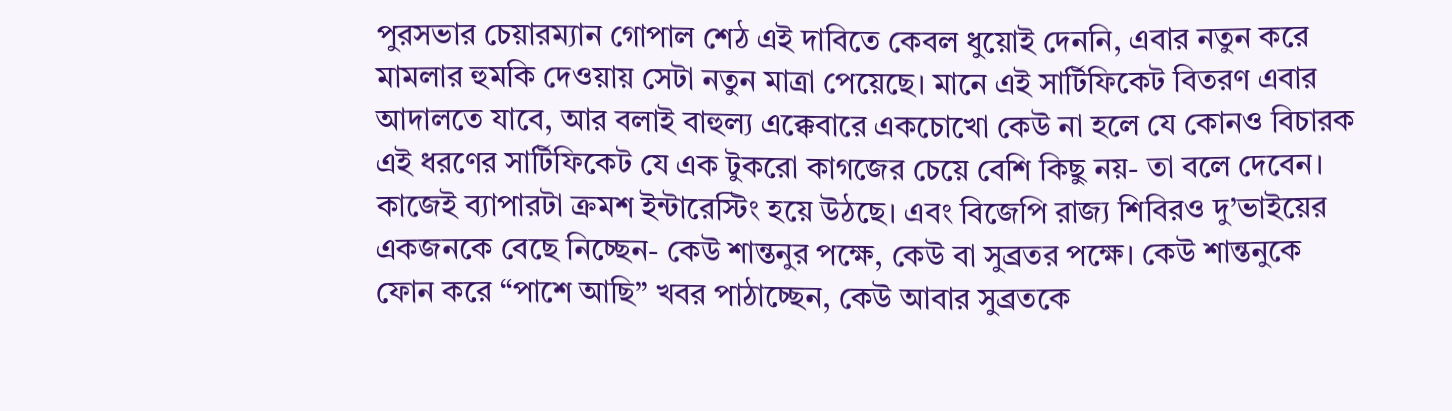পুরসভার চেয়ারম্যান গোপাল শেঠ এই দাবিতে কেবল ধুয়োই দেননি, এবার নতুন করে মামলার হুমকি দেওয়ায় সেটা নতুন মাত্রা পেয়েছে। মানে এই সার্টিফিকেট বিতরণ এবার আদালতে যাবে, আর বলাই বাহুল্য এক্কেবারে একচোখো কেউ না হলে যে কোনও বিচারক এই ধরণের সার্টিফিকেট যে এক টুকরো কাগজের চেয়ে বেশি কিছু নয়- তা বলে দেবেন। কাজেই ব্যাপারটা ক্রমশ ইন্টারেস্টিং হয়ে উঠছে। এবং বিজেপি রাজ্য শিবিরও দু’ভাইয়ের একজনকে বেছে নিচ্ছেন- কেউ শান্তনুর পক্ষে, কেউ বা সুব্রতর পক্ষে। কেউ শান্তনুকে ফোন করে “পাশে আছি” খবর পাঠাচ্ছেন, কেউ আবার সুব্রতকে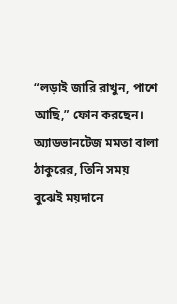“লড়াই জারি রাখুন, পাশে আছি,” ফোন করছেন। অ্যাডভানটেজ মমতা বালা ঠাকুরের, তিনি সময় বুঝেই ময়দানে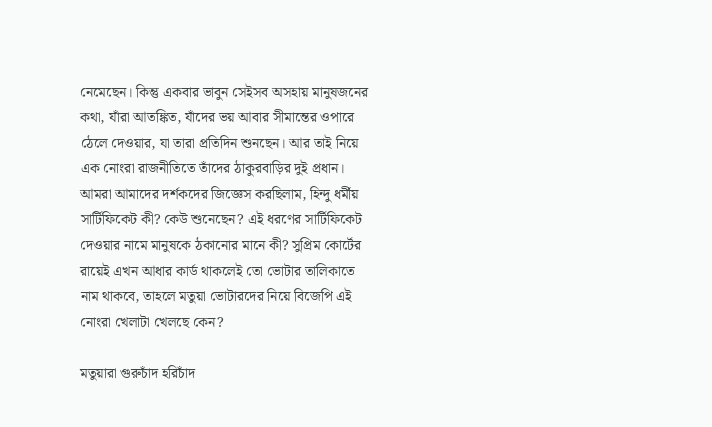নেমেছেন। কিন্তু একবার ভাবুন সেইসব অসহায় মানুষজনের কথা, যাঁরা আতঙ্কিত, যাঁদের ভয় আবার সীমান্তের ওপারে ঠেলে দেওয়ার, যা তারা প্রতিদিন শুনছেন। আর তাই নিয়ে এক নোংরা রাজনীতিতে তাঁদের ঠাকুরবাড়ির দুই প্রধান। আমরা আমাদের দর্শকদের জিজ্ঞেস করছিলাম, হিন্দু ধর্মীয় সার্টিফিকেট কী? কেউ শুনেছেন? এই ধরণের সার্টিফিকেট দেওয়ার নামে মানুষকে ঠকানোর মানে কী? সুপ্রিম কোর্টের রায়েই এখন আধার কার্ড থাকলেই তো ভোটার তালিকাতে নাম থাকবে, তাহলে মতুয়া ভোটারদের নিয়ে বিজেপি এই নোংরা খেলাটা খেলছে কেন?

মতুয়ারা গুরুচাঁদ হরিচাঁদ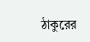ঠাকুরের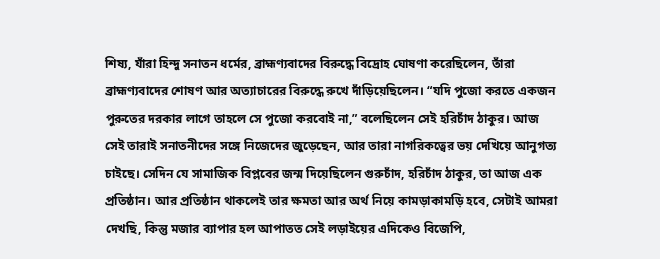শিষ্য, যাঁরা হিন্দু সনাতন ধর্মের, ব্রাহ্মণ্যবাদের বিরুদ্ধে বিদ্রোহ ঘোষণা করেছিলেন, তাঁরা ব্রাহ্মণ্যবাদের শোষণ আর অত্যাচারের বিরুদ্ধে রুখে দাঁড়িয়েছিলেন। “যদি পুজো করতে একজন পুরুতের দরকার লাগে তাহলে সে পুজো করবোই না,” বলেছিলেন সেই হরিচাঁদ ঠাকুর। আজ সেই তারাই সনাতনীদের সঙ্গে নিজেদের জুড়েছেন, আর তারা নাগরিকত্বের ভয় দেখিয়ে আনুগত্য চাইছে। সেদিন যে সামাজিক বিপ্লবের জন্ম দিয়েছিলেন গুরুচাঁদ, হরিচাঁদ ঠাকুর, তা আজ এক প্রতিষ্ঠান। আর প্রতিষ্ঠান থাকলেই তার ক্ষমতা আর অর্থ নিয়ে কামড়াকামড়ি হবে, সেটাই আমরা দেখছি, কিন্তু মজার ব্যাপার হল আপাতত সেই লড়াইয়ের এদিকেও বিজেপি,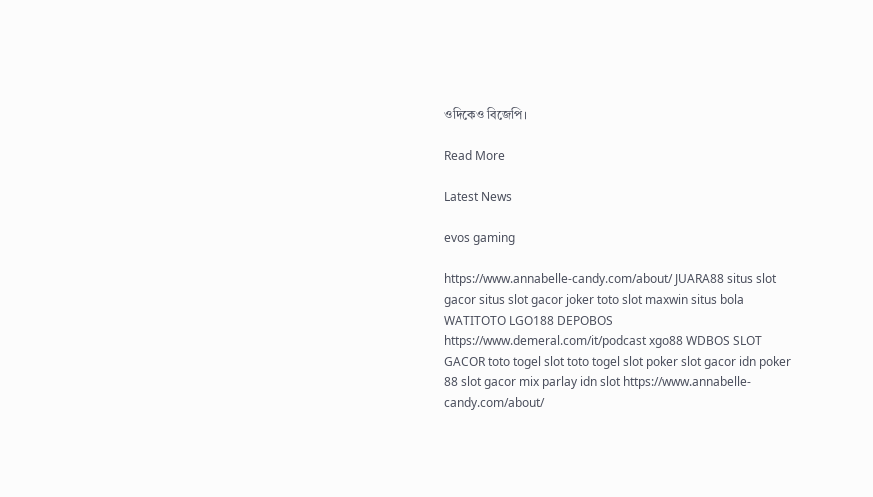ওদিকেও বিজেপি।

Read More

Latest News

evos gaming

https://www.annabelle-candy.com/about/ JUARA88 situs slot gacor situs slot gacor joker toto slot maxwin situs bola WATITOTO LGO188 DEPOBOS https://www.demeral.com/it/podcast xgo88 WDBOS SLOT GACOR toto togel slot toto togel slot poker slot gacor idn poker 88 slot gacor mix parlay idn slot https://www.annabelle-candy.com/about/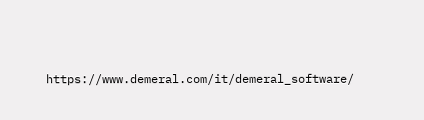https://www.demeral.com/it/demeral_software/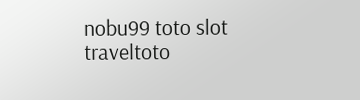nobu99 toto slot traveltoto